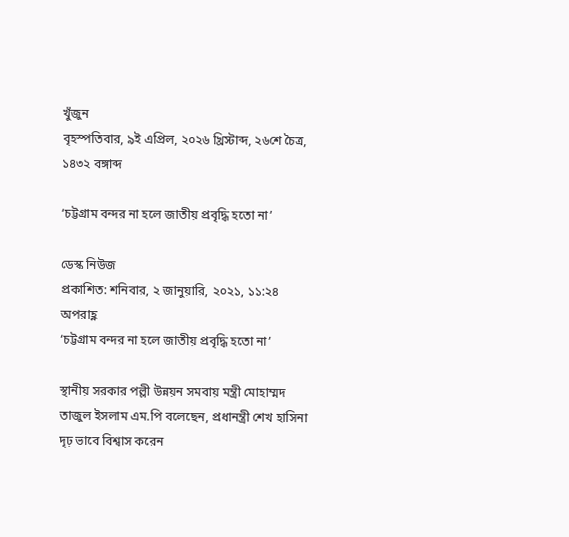খুঁজুন
বৃহস্পতিবার, ৯ই এপ্রিল, ২০২৬ খ্রিস্টাব্দ, ২৬শে চৈত্র, ১৪৩২ বঙ্গাব্দ

‘চট্টগ্রাম বন্দর না হলে জাতীয় প্রবৃদ্ধি হতো না’

ডেস্ক নিউজ
প্রকাশিত: শনিবার, ২ জানুয়ারি, ২০২১, ১১:২৪ অপরাহ্ণ
‘চট্টগ্রাম বন্দর না হলে জাতীয় প্রবৃদ্ধি হতো না’

স্থানীয় সরকার পল্লী উন্নয়ন সমবায় মন্ত্রী মোহাম্মদ তাজুল ইসলাম এম.পি বলেছেন, প্রধানন্ত্রী শেখ হাসিনা দৃঢ় ভাবে বিশ্বাস করেন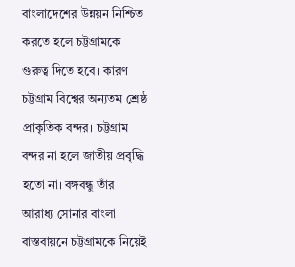বাংলাদেশের উন্নয়ন নিশ্চিত করতে হলে চট্টগ্রামকে গুরুত্ব দিতে হবে। কারণ চট্টগ্রাম বিশ্বের অন্যতম শ্রেষ্ঠ প্রাকৃতিক বন্দর। চট্টগ্রাম বন্দর না হলে জাতীয় প্রবৃদ্ধি হতো না। বঙ্গবন্ধু তাঁর আরাধ্য সোনার বাংলা বাস্তবায়নে চট্টগ্রামকে নিয়েই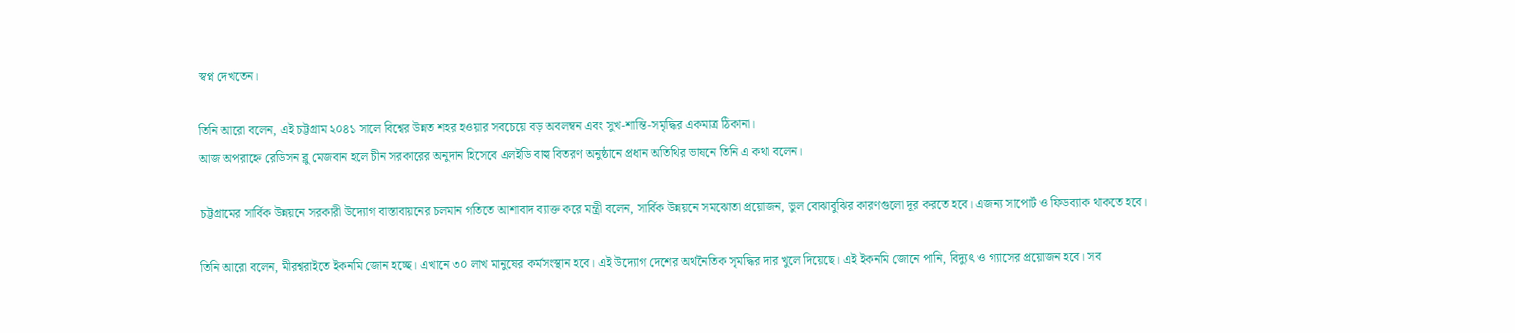স্বপ্ন দেখতেন।

তিনি আরো বলেন, এই চট্টগ্রাম ২০৪১ সালে বিশ্বের উন্নত শহর হওয়ার সবচেয়ে বড় অবলম্বন এবং সুখ-শান্তি-সমৃদ্ধির একমাত্র ঠিকানা।
আজ অপরাহ্নে রেডিসন ব্লু মেজবান হলে চীন সরকারের অনুদান হিসেবে এলইডি বাল্ব বিতরণ অনুষ্ঠানে প্রধান অতিথির ভাষনে তিনি এ কথা বলেন।

চট্টগ্রামের সার্বিক উন্নয়নে সরকারী উদ্যোগ বাস্তাবায়নের চলমান গতিতে আশাবাদ ব্যাক্ত করে মন্ত্রী বলেন, সার্বিক উন্নয়নে সমঝোতা প্রয়োজন, ভুল বোঝাবুঝির কারণগুলো দূর করতে হবে। এজন্য সাপোর্ট ও ফিডব্যাক থাকতে হবে।

তিনি আরো বলেন, মীরশ্বরাইতে ইকনমি জোন হচ্ছে। এখানে ৩০ লাখ মানুষের কর্মসংস্থান হবে। এই উদ্যোগ দেশের অর্থনৈতিক সৃমদ্ধির দার খুলে দিয়েছে। এই ইকনমি জোনে পানি, বিদ্যুৎ ও গ্যাসের প্রয়োজন হবে। সব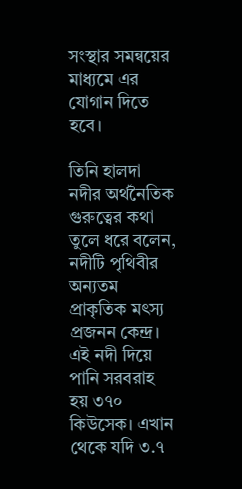সংস্থার সমন্বয়ের মাধ্যমে এর যোগান দিতে হবে।

তিনি হালদা নদীর অর্থনৈতিক গুরুত্বের কথা তুলে ধরে বলেন, নদীটি পৃথিবীর অন্যতম প্রাকৃতিক মৎস্য প্রজনন কেন্দ্র। এই নদী দিয়ে পানি সরবরাহ হয় ৩৭০ কিউসেক। এখান থেকে যদি ৩.৭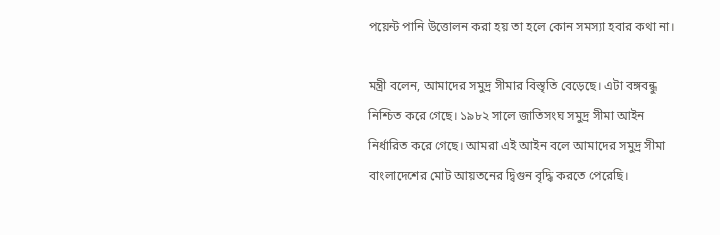পয়েন্ট পানি উত্তোলন করা হয় তা হলে কোন সমস্যা হবার কথা না।

মন্ত্রী বলেন, আমাদের সমুদ্র সীমার বিস্তৃতি বেড়েছে। এটা বঙ্গবন্ধু নিশ্চিত করে গেছে। ১৯৮২ সালে জাতিসংঘ সমুদ্র সীমা আইন নির্ধারিত করে গেছে। আমরা এই আইন বলে আমাদের সমুদ্র সীমা বাংলাদেশের মোট আয়তনের দ্বিগুন বৃদ্ধি করতে পেরেছি।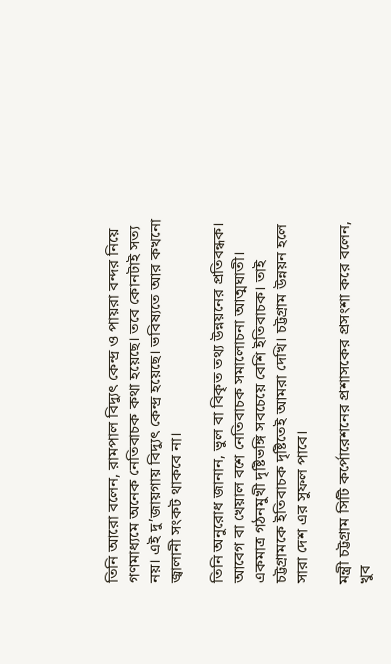তিনি আরো বলেন, রামপাল বিদ্যুৎ কেন্দ্র ও পায়রা বন্দর নিয়ে গণমাধ্যমে অনেক নেতিবাচক কথা হয়েছে। তবে কোনটাই সত্য নয়। এই দু’জায়গায় বিদ্যুৎ কেন্দ্র হয়েছে। ভবিষ্যতে আর কখনো জ্বালানী সংকট থাকবে না।

তিনি অনুরোধ জানান, ভুল বা বিকৃত তথ্য উন্নয়নের প্রতিবন্ধক। আবেগ বা খেয়াল বশে নেতিবাচক সমালোচনা আত্মঘাতী। একমাত্র গঠনমুখী দৃষ্টিভঙ্গি সবচেয়ে বেশি ইতিবাচক। তাই চট্টগ্রামকে ইতিবাচক দৃষ্টিতেই আমরা দেখি। চট্টগ্রাম উন্নয়ন হলে সারা দেশ এর সুফল পাবে।

মন্ত্রী চট্টগ্রাম সিটি কর্পোরেশনের প্রশাসকের প্রসংশা করে বলেন, খুব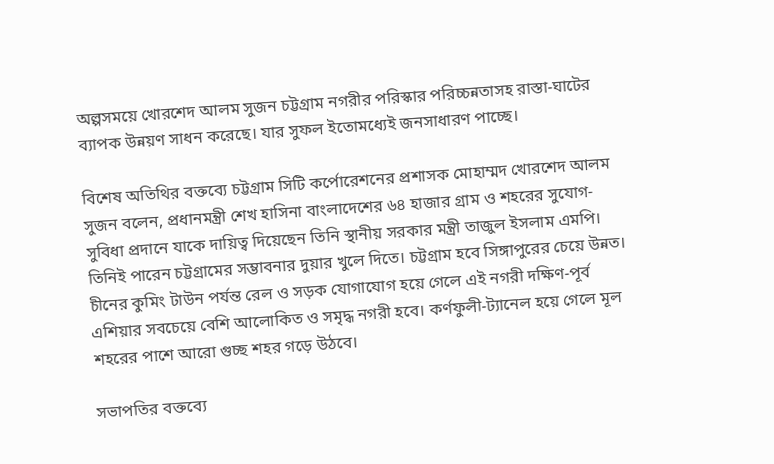অল্পসময়ে খোরশেদ আলম সুজন চট্টগ্রাম নগরীর পরিস্কার পরিচ্চন্নতাসহ রাস্তা-ঘাটের ব্যাপক উন্নয়ণ সাধন করেছে। যার সুফল ইতোমধ্যেই জনসাধারণ পাচ্ছে।

বিশেষ অতিথির বক্তব্যে চট্টগ্রাম সিটি কর্পোরেশনের প্রশাসক মোহাম্মদ খোরশেদ আলম সুজন বলেন, প্রধানমন্ত্রী শেখ হাসিনা বাংলাদেশের ৬৪ হাজার গ্রাম ও শহরের সুযোগ-সুবিধা প্রদানে যাকে দায়িত্ব দিয়েছেন তিনি স্থানীয় সরকার মন্ত্রী তাজুল ইসলাম এমপি। তিনিই পারেন চট্টগ্রামের সম্ভাবনার দুয়ার খুলে দিতে। চট্টগ্রাম হবে সিঙ্গাপুরের চেয়ে উন্নত। চীনের কুমিং টাউন পর্যন্ত রেল ও সড়ক যোগাযোগ হয়ে গেলে এই নগরী দক্ষিণ-পূর্ব এশিয়ার সবচেয়ে বেশি আলোকিত ও সমৃদ্ধ নগরী হবে। কর্ণফুলী-ট্যানেল হয়ে গেলে মূল শহরের পাশে আরো গুচ্ছ শহর গড়ে উঠবে।

সভাপতির বক্তব্যে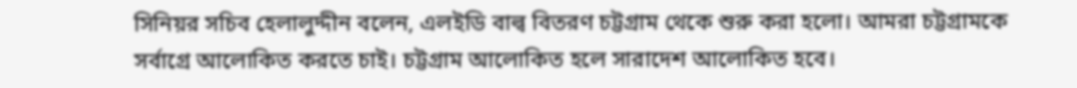সিনিয়র সচিব হেলালুদ্দীন বলেন, এলইডি বাল্ব বিতরণ চট্টগ্রাম থেকে শুরু করা হলো। আমরা চট্টগ্রামকে সর্বাগ্রে আলোকিত করতে চাই। চট্টগ্রাম আলোকিত হলে সারাদেশ আলোকিত হবে।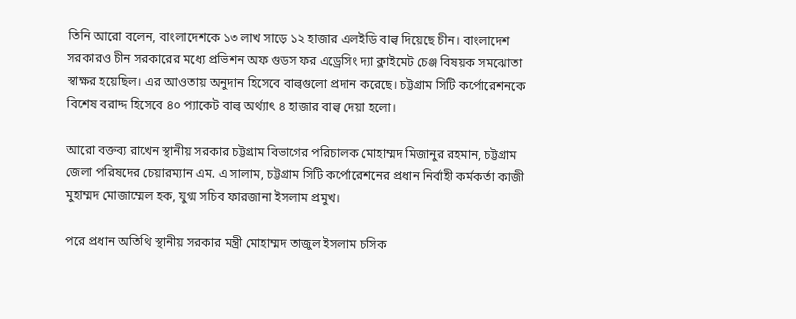তিনি আরো বলেন, বাংলাদেশকে ১৩ লাখ সাড়ে ১২ হাজার এলইডি বাল্ব দিয়েছে চীন। বাংলাদেশ সরকারও চীন সরকারের মধ্যে প্রভিশন অফ গুডস ফর এড্রেসিং দ্যা ক্লাইমেট চেঞ্জ বিষয়ক সমঝোতা স্বাক্ষর হয়েছিল। এর আওতায় অনুদান হিসেবে বাল্বগুলো প্রদান করেছে। চট্টগ্রাম সিটি কর্পোরেশনকে বিশেষ বরাদ্দ হিসেবে ৪০ প্যাকেট বাল্ব অর্থ্যাৎ ৪ হাজার বাল্ব দেয়া হলো।

আরো বক্তব্য রাখেন স্থানীয় সরকার চট্টগ্রাম বিভাগের পরিচালক মোহাম্মদ মিজানুর রহমান, চট্টগ্রাম জেলা পরিষদের চেয়ারম্যান এম. এ সালাম, চট্টগ্রাম সিটি কর্পোরেশনের প্রধান নির্বাহী কর্মকর্তা কাজী মুহাম্মদ মোজাম্মেল হক, যুগ্ম সচিব ফারজানা ইসলাম প্রমুখ।

পরে প্রধান অতিথি স্থানীয় সরকার মন্ত্রী মোহাম্মদ তাজুল ইসলাম চসিক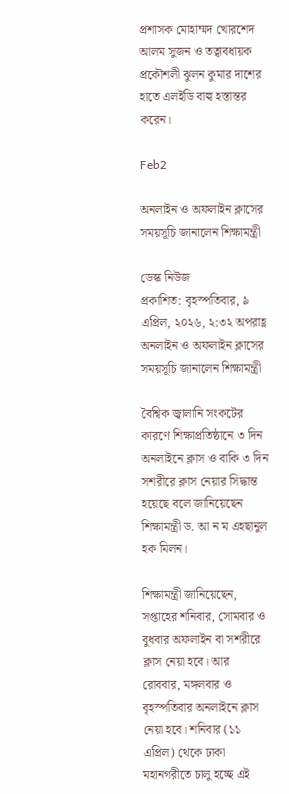প্রশাসক মোহাম্মদ খোরশেদ আলম সুজন ও তত্বাবধায়ক প্রকৌশলী ঝুলন কুমার দাশের হাতে এলইডি বাল্ব হস্তান্তর করেন।

Feb2

অনলাইন ও অফলাইন ক্লাসের সময়সূচি জানালেন শিক্ষামন্ত্রী

ডেস্ক নিউজ
প্রকাশিত: বৃহস্পতিবার, ৯ এপ্রিল, ২০২৬, ২:৩২ অপরাহ্ণ
অনলাইন ও অফলাইন ক্লাসের সময়সূচি জানালেন শিক্ষামন্ত্রী

বৈশ্বিক জ্বালানি সংকটের কারণে শিক্ষাপ্রতিষ্ঠানে ৩ দিন অনলাইনে ক্লাস ও বাকি ৩ দিন সশরীরে ক্লাস নেয়ার সিদ্ধান্ত হয়েছে বলে জানিয়েছেন শিক্ষামন্ত্রী ড. আ ন ম এহছানুল হক মিলন।

শিক্ষামন্ত্রী জানিয়েছেন, সপ্তাহের শনিবার, সোমবার ও বুধবার অফলাইন বা সশরীরে ক্লাস নেয়া হবে। আর রোববার, মঙ্গলবার ও বৃহস্পতিবার অনলাইনে ক্লাস নেয়া হবে। শনিবার (১১ এপ্রিল) থেকে ঢাকা মহানগরীতে চালু হচ্ছে এই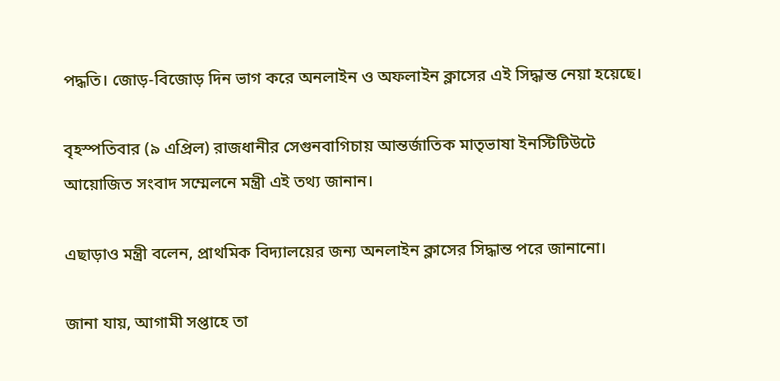পদ্ধতি। জোড়-বিজোড় দিন ভাগ করে অনলাইন ও অফলাইন ক্লাসের এই সিদ্ধান্ত নেয়া হয়েছে।

বৃহস্পতিবার (৯ এপ্রিল) রাজধানীর সেগুনবাগিচায় আন্তর্জাতিক মাতৃভাষা ইনস্টিটিউটে আয়োজিত সংবাদ সম্মেলনে মন্ত্রী এই তথ্য জানান।

এছাড়াও মন্ত্রী বলেন, প্রাথমিক বিদ্যালয়ের জন্য অনলাইন ক্লাসের সিদ্ধান্ত পরে জানানো।

জানা যায়, আগামী সপ্তাহে তা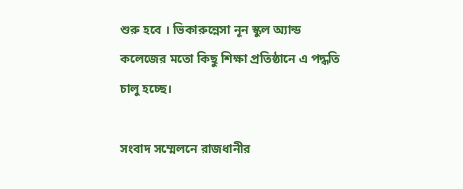শুরু হবে । ভিকারুন্নেসা নূন স্কুল অ্যান্ড কলেজের মতো কিছু শিক্ষা প্রতিষ্ঠানে এ পদ্ধতি চালু হচ্ছে।

সংবাদ সম্মেলনে রাজধানীর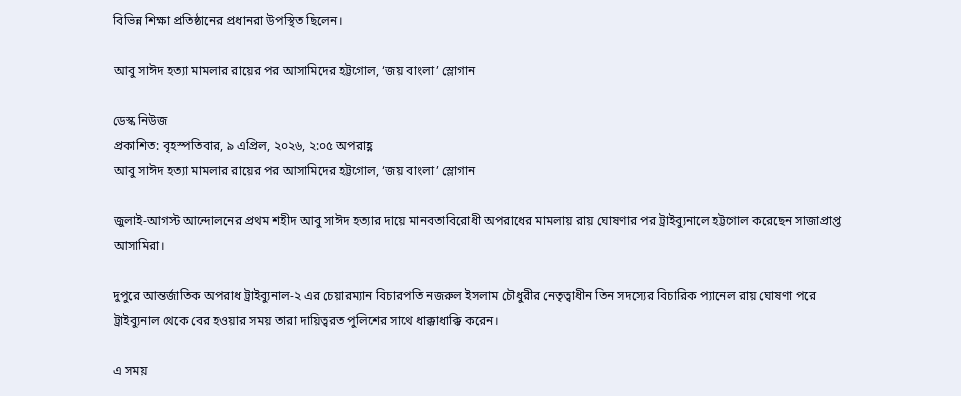বিভিন্ন শিক্ষা প্রতিষ্ঠানের প্রধানরা উপস্থিত ছিলেন।

আবু সাঈদ হত্যা মামলার রায়ের পর আসামিদের হট্টগোল, ‘জয় বাংলা’ স্লোগান

ডেস্ক নিউজ
প্রকাশিত: বৃহস্পতিবার, ৯ এপ্রিল, ২০২৬, ২:০৫ অপরাহ্ণ
আবু সাঈদ হত্যা মামলার রায়ের পর আসামিদের হট্টগোল, ‘জয় বাংলা’ স্লোগান

জুলাই-আগস্ট আন্দোলনের প্রথম শহীদ আবু সাঈদ হত্যার দায়ে মানবতাবিরোধী অপরাধের মামলায় রায় ঘোষণার পর ট্রাইব্যুনালে হট্টগোল করেছেন সাজাপ্রাপ্ত আসামিরা।

দুপুরে আন্তর্জাতিক অপরাধ ট্রাইব্যুনাল-২ এর চেয়ারম্যান বিচারপতি নজরুল ইসলাম চৌধুরীর নেতৃত্বাধীন তিন সদস্যের বিচারিক প্যানেল রায় ঘোষণা পরে ট্রাইব্যুনাল থেকে বের হওয়ার সময় তারা দায়িত্বরত পুলিশের সাথে ধাক্কাধাক্কি করেন।

এ সময়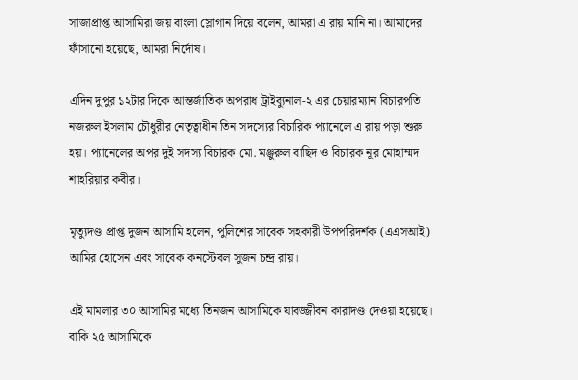সাজাপ্রাপ্ত আসামিরা জয় বাংলা স্লোগান দিয়ে বলেন, আমরা এ রায় মানি না। আমাদের ফাঁসানো হয়েছে, আমরা নির্দোষ।

এদিন দুপুর ১২টার দিকে আন্তর্জাতিক অপরাধ ট্রাইব্যুনাল-২ এর চেয়ারম্যান বিচারপতি নজরুল ইসলাম চৌধুরীর নেতৃত্বাধীন তিন সদস্যের বিচারিক প্যানেলে এ রায় পড়া শুরু হয়। প্যানেলের অপর দুই সদস্য বিচারক মো. মঞ্জুরুল বাছিদ ও বিচারক নূর মোহাম্মদ শাহরিয়ার কবীর।

মৃত্যুদণ্ড প্রাপ্ত দুজন আসামি হলেন, পুলিশের সাবেক সহকারী উপপরিদর্শক (এএসআই) আমির হোসেন এবং সাবেক কনস্টেবল সুজন চন্দ্র রায়।

এই মামলার ৩০ আসামির মধ্যে তিনজন আসামিকে যাবজ্জীবন কারাদণ্ড দেওয়া হয়েছে। বাকি ২৫ আসামিকে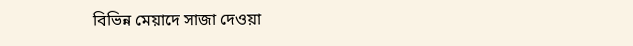বিভিন্ন মেয়াদে সাজা দেওয়া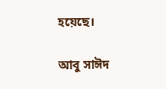হয়েছে।

আবু সাঈদ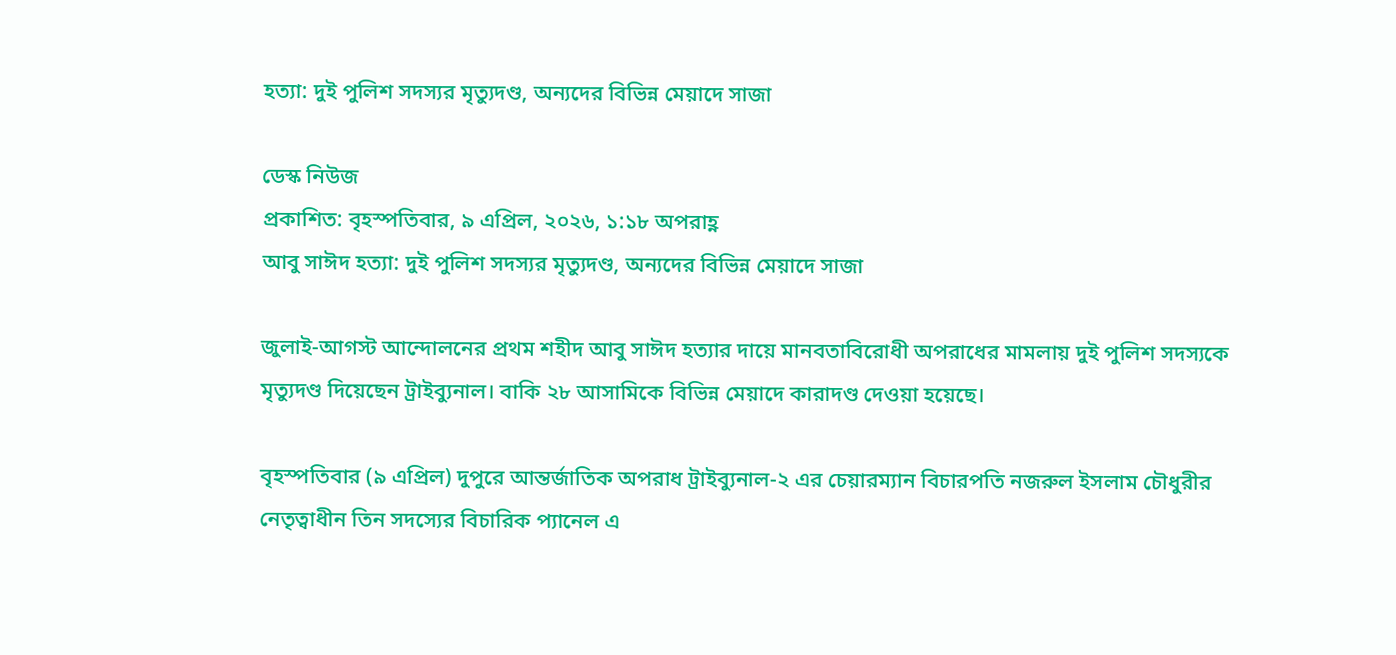হত্যা: দুই পুলিশ সদস্যর মৃত্যুদণ্ড, অন্যদের বিভিন্ন মেয়াদে সাজা

ডেস্ক নিউজ
প্রকাশিত: বৃহস্পতিবার, ৯ এপ্রিল, ২০২৬, ১:১৮ অপরাহ্ণ
আবু সাঈদ হত্যা: দুই পুলিশ সদস্যর মৃত্যুদণ্ড, অন্যদের বিভিন্ন মেয়াদে সাজা

জুলাই-আগস্ট আন্দোলনের প্রথম শহীদ আবু সাঈদ হত্যার দায়ে মানবতাবিরোধী অপরাধের মামলায় দুই পুলিশ সদস্যকে মৃত্যুদণ্ড দিয়েছেন ট্রাইব্যুনাল। বাকি ২৮ আসামিকে বিভিন্ন মেয়াদে কারাদণ্ড দেওয়া হয়েছে।

বৃহস্পতিবার (৯ এপ্রিল) দুপুরে আন্তর্জাতিক অপরাধ ট্রাইব্যুনাল-২ এর চেয়ারম্যান বিচারপতি নজরুল ইসলাম চৌধুরীর নেতৃত্বাধীন তিন সদস্যের বিচারিক প্যানেল এ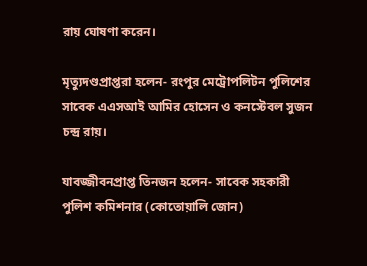রায় ঘোষণা করেন।

মৃত্যুদণ্ডপ্রাপ্তরা হলেন- রংপুর মেট্রোপলিটন পুলিশের সাবেক এএসআই আমির হোসেন ও কনস্টেবল সুজন চন্দ্র রায়।

যাবজ্জীবনপ্রাপ্ত তিনজন হলেন- সাবেক সহকারী পুলিশ কমিশনার (কোতোয়ালি জোন)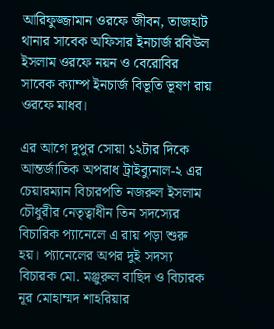আরিফুজ্জামান ওরফে জীবন, তাজহাট থানার সাবেক অফিসার ইনচার্জ রবিউল ইসলাম ওরফে নয়ন ও বেরোবির সাবেক ক্যাম্প ইনচার্জ বিভূতি ভূষণ রায় ওরফে মাধব।

এর আগে দুপুর সোয়া ১২টার দিকে আন্তর্জাতিক অপরাধ ট্রাইব্যুনাল-২ এর চেয়ারম্যান বিচারপতি নজরুল ইসলাম চৌধুরীর নেতৃত্বাধীন তিন সদস্যের বিচারিক প্যানেলে এ রায় পড়া শুরু হয়। প্যানেলের অপর দুই সদস্য বিচারক মো. মঞ্জুরুল বাছিদ ও বিচারক নূর মোহাম্মদ শাহরিয়ার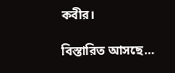কবীর।

বিস্তারিত আসছে…